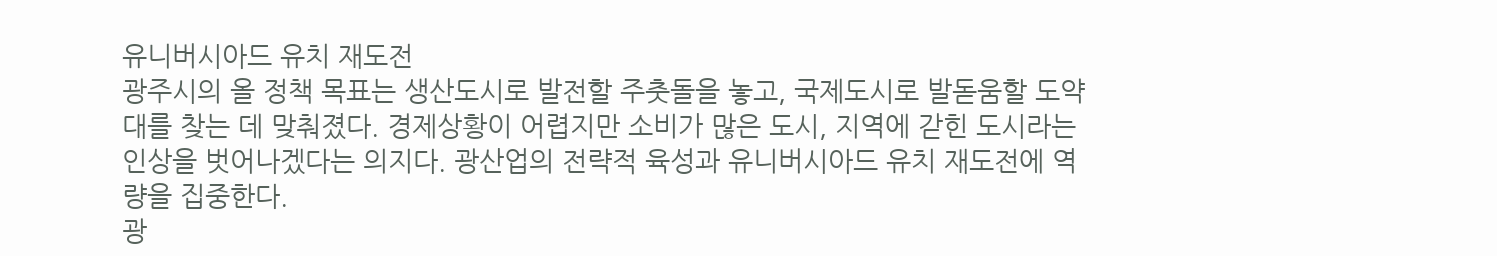유니버시아드 유치 재도전
광주시의 올 정책 목표는 생산도시로 발전할 주춧돌을 놓고, 국제도시로 발돋움할 도약대를 찾는 데 맞춰졌다. 경제상황이 어렵지만 소비가 많은 도시, 지역에 갇힌 도시라는 인상을 벗어나겠다는 의지다. 광산업의 전략적 육성과 유니버시아드 유치 재도전에 역량을 집중한다.
광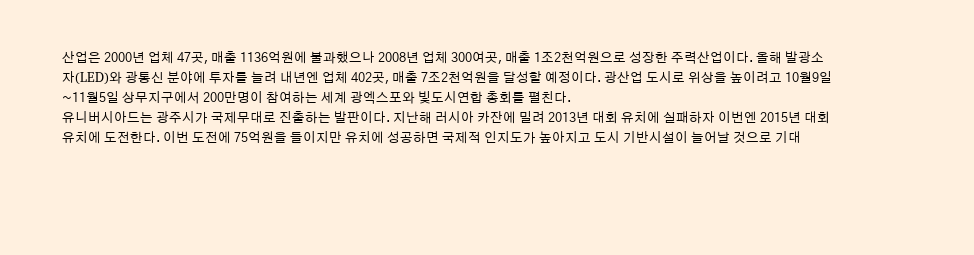산업은 2000년 업체 47곳, 매출 1136억원에 불과했으나 2008년 업체 300여곳, 매출 1조2천억원으로 성장한 주력산업이다. 올해 발광소자(LED)와 광통신 분야에 투자를 늘려 내년엔 업체 402곳, 매출 7조2천억원을 달성할 예정이다. 광산업 도시로 위상을 높이려고 10월9일~11월5일 상무지구에서 200만명이 참여하는 세계 광엑스포와 빛도시연합 총회를 펼친다.
유니버시아드는 광주시가 국제무대로 진출하는 발판이다. 지난해 러시아 카잔에 밀려 2013년 대회 유치에 실패하자 이번엔 2015년 대회 유치에 도전한다. 이번 도전에 75억원을 들이지만 유치에 성공하면 국제적 인지도가 높아지고 도시 기반시설이 늘어날 것으로 기대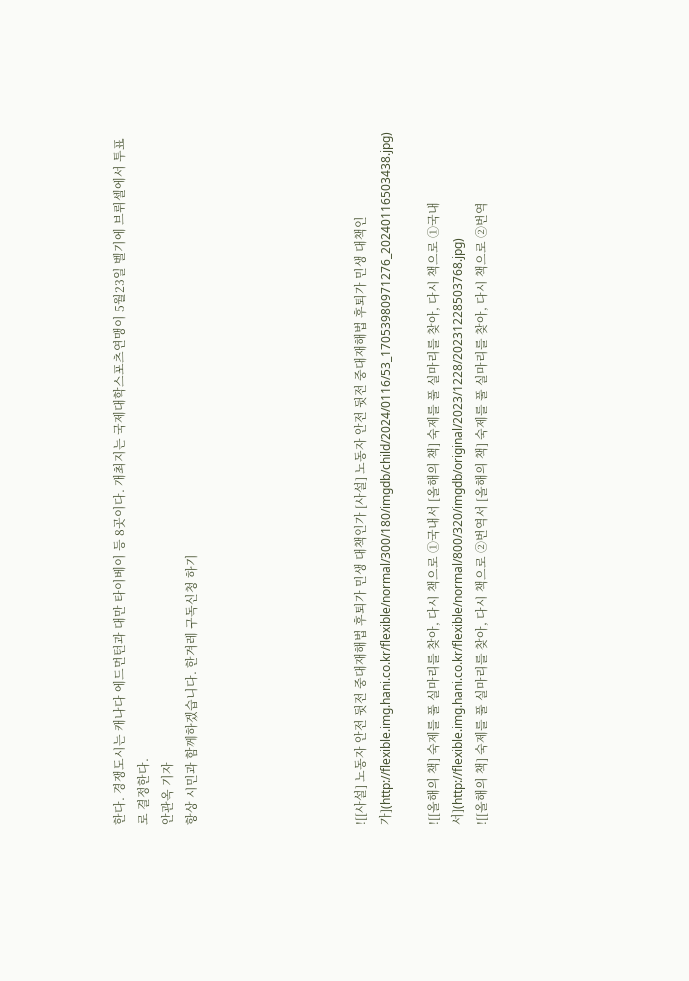한다. 경쟁도시는 캐나다 에드먼턴과 대만 타이베이 등 8곳이다. 개최지는 국제대학스포츠연맹이 5월23일 벨기에 브뤼셀에서 투표로 결정한다.
안관옥 기자
항상 시민과 함께하겠습니다. 한겨레 구독신청 하기






![[사설] 노동자 안전 뒷전 중대재해법 후퇴가 민생 대책인가 [사설] 노동자 안전 뒷전 중대재해법 후퇴가 민생 대책인가](http://flexible.img.hani.co.kr/flexible/normal/300/180/imgdb/child/2024/0116/53_17053980971276_20240116503438.jpg)

![[올해의 책] 숙제를 풀 실마리를 찾아, 다시 책으로 ①국내서 [올해의 책] 숙제를 풀 실마리를 찾아, 다시 책으로 ①국내서](http://flexible.img.hani.co.kr/flexible/normal/800/320/imgdb/original/2023/1228/20231228503768.jpg)
![[올해의 책] 숙제를 풀 실마리를 찾아, 다시 책으로 ②번역서 [올해의 책] 숙제를 풀 실마리를 찾아, 다시 책으로 ②번역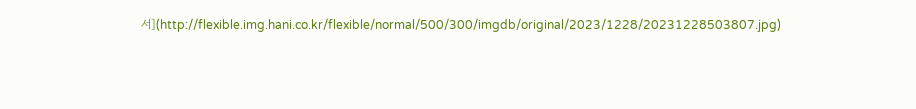서](http://flexible.img.hani.co.kr/flexible/normal/500/300/imgdb/original/2023/1228/20231228503807.jpg)